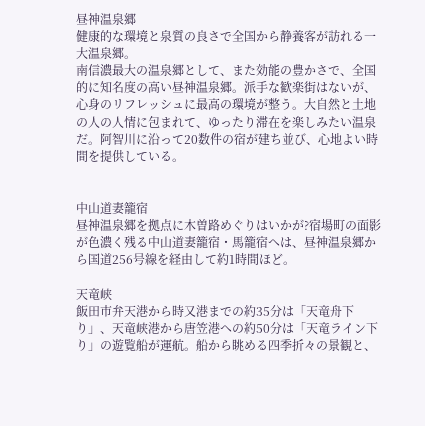昼神温泉郷
健康的な環境と泉質の良さで全国から静養客が訪れる一大温泉郷。
南信濃最大の温泉郷として、また効能の豊かさで、全国的に知名度の高い昼神温泉郷。派手な歓楽街はないが、心身のリフレッシュに最高の環境が整う。大自然と土地の人の人情に包まれて、ゆったり滞在を楽しみたい温泉だ。阿智川に沿って20数件の宿が建ち並び、心地よい時間を提供している。


中山道妻籠宿
昼神温泉郷を拠点に木曽路めぐりはいかが?宿場町の面影が色濃く残る中山道妻籠宿・馬籠宿へは、昼神温泉郷から国道256号線を経由して約1時間ほど。

天竜峡
飯田市弁天港から時又港までの約35分は「天竜舟下り」、天竜峡港から唐笠港への約50分は「天竜ライン下り」の遊覧船が運航。船から眺める四季折々の景観と、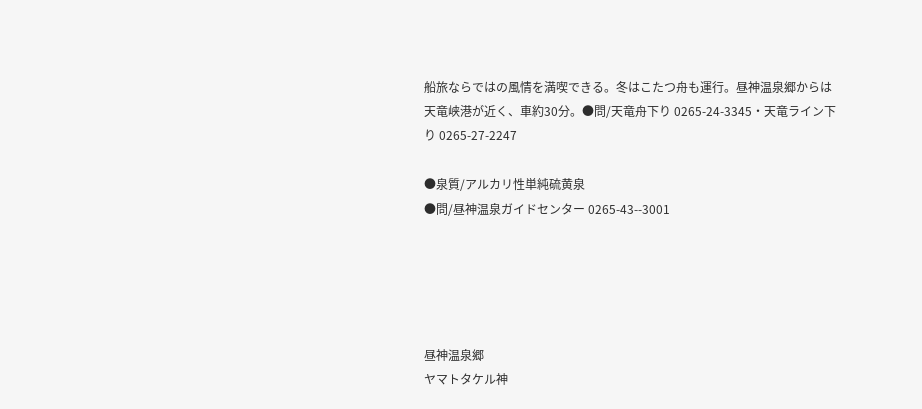船旅ならではの風情を満喫できる。冬はこたつ舟も運行。昼神温泉郷からは天竜峡港が近く、車約30分。●問/天竜舟下り 0265-24-3345・天竜ライン下り 0265-27-2247

●泉質/アルカリ性単純硫黄泉
●問/昼神温泉ガイドセンター 0265-43--3001





昼神温泉郷
ヤマトタケル神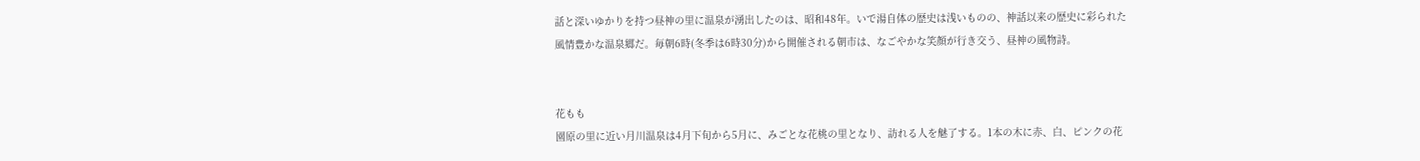話と深いゆかりを持つ昼神の里に温泉が湧出したのは、昭和48年。いで湯自体の歴史は浅いものの、神話以来の歴史に彩られた風情豊かな温泉郷だ。毎朝6時(冬季は6時30分)から開催される朝市は、なごやかな笑顔が行き交う、昼神の風物詩。


花もも
園原の里に近い月川温泉は4月下旬から5月に、みごとな花桃の里となり、訪れる人を魅了する。1本の木に赤、白、ピンクの花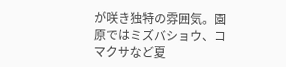が咲き独特の雰囲気。園原ではミズバショウ、コマクサなど夏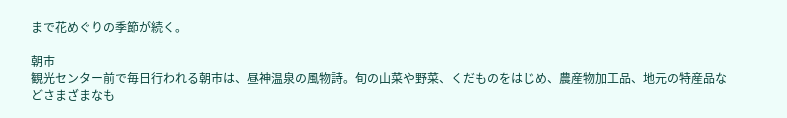まで花めぐりの季節が続く。

朝市
観光センター前で毎日行われる朝市は、昼神温泉の風物詩。旬の山菜や野菜、くだものをはじめ、農産物加工品、地元の特産品などさまざまなも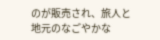のが販売され、旅人と地元のなごやかな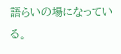語らいの場になっている。